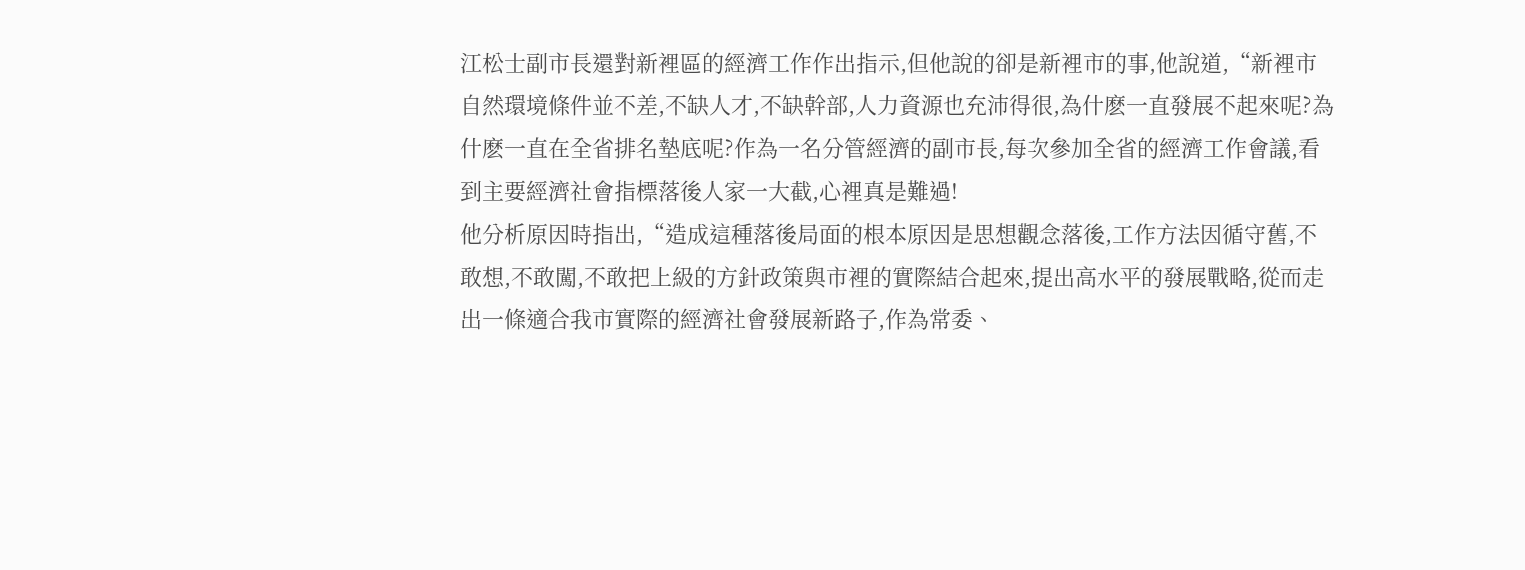江松士副市長還對新裡區的經濟工作作出指示,但他說的卻是新裡市的事,他說道,“新裡市自然環境條件並不差,不缺人才,不缺幹部,人力資源也充沛得很,為什麽一直發展不起來呢?為什麽一直在全省排名墊底呢?作為一名分管經濟的副市長,每次參加全省的經濟工作會議,看到主要經濟社會指標落後人家一大截,心裡真是難過!
他分析原因時指出,“造成這種落後局面的根本原因是思想觀念落後,工作方法因循守舊,不敢想,不敢闖,不敢把上級的方針政策與市裡的實際結合起來,提出高水平的發展戰略,從而走出一條適合我市實際的經濟社會發展新路子,作為常委、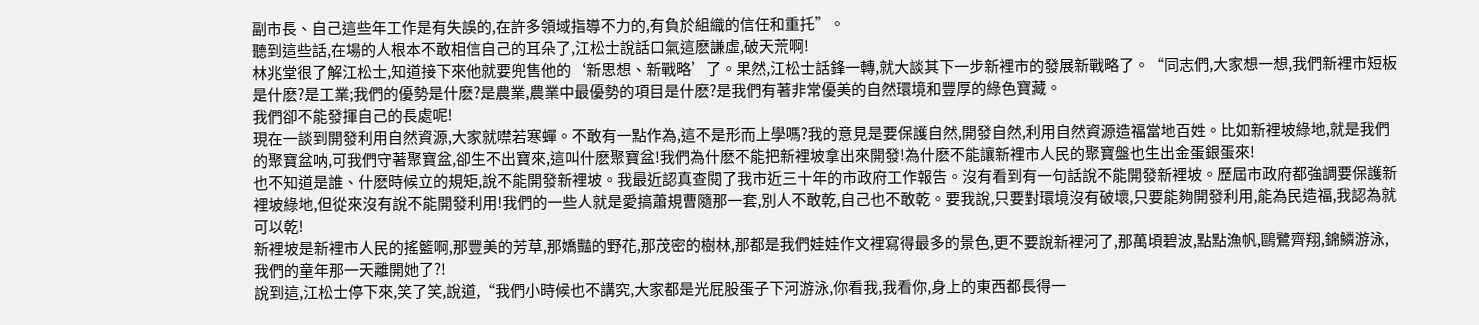副市長、自己這些年工作是有失誤的,在許多領域指導不力的,有負於組織的信任和重托”。
聽到這些話,在場的人根本不敢相信自己的耳朵了,江松士說話口氣這麽謙虛,破天荒啊!
林兆堂很了解江松士,知道接下來他就要兜售他的‘新思想、新戰略’了。果然,江松士話鋒一轉,就大談其下一步新裡市的發展新戰略了。“同志們,大家想一想,我們新裡市短板是什麽?是工業;我們的優勢是什麽?是農業,農業中最優勢的項目是什麽?是我們有著非常優美的自然環境和豐厚的綠色寶藏。
我們卻不能發揮自己的長處呢!
現在一談到開發利用自然資源,大家就噤若寒蟬。不敢有一點作為,這不是形而上學嗎?我的意見是要保護自然,開發自然,利用自然資源造福當地百姓。比如新裡坡綠地,就是我們的聚寶盆呐,可我們守著聚寶盆,卻生不出寶來,這叫什麽聚寶盆!我們為什麽不能把新裡坡拿出來開發!為什麽不能讓新裡市人民的聚寶盤也生出金蛋銀蛋來!
也不知道是誰、什麽時候立的規矩,說不能開發新裡坡。我最近認真查閱了我市近三十年的市政府工作報告。沒有看到有一句話說不能開發新裡坡。歷屆市政府都強調要保護新裡坡綠地,但從來沒有說不能開發利用!我們的一些人就是愛搞蕭規曹隨那一套,別人不敢乾,自己也不敢乾。要我說,只要對環境沒有破壞,只要能夠開發利用,能為民造福,我認為就可以乾!
新裡坡是新裡市人民的搖籃啊,那豐美的芳草,那嬌豔的野花,那茂密的樹林,那都是我們娃娃作文裡寫得最多的景色,更不要說新裡河了,那萬頃碧波,點點漁帆,鷗鷺齊翔,錦鱗游泳,我們的童年那一天離開她了?!
說到這,江松士停下來,笑了笑,說道,“我們小時候也不講究,大家都是光屁股蛋子下河游泳,你看我,我看你,身上的東西都長得一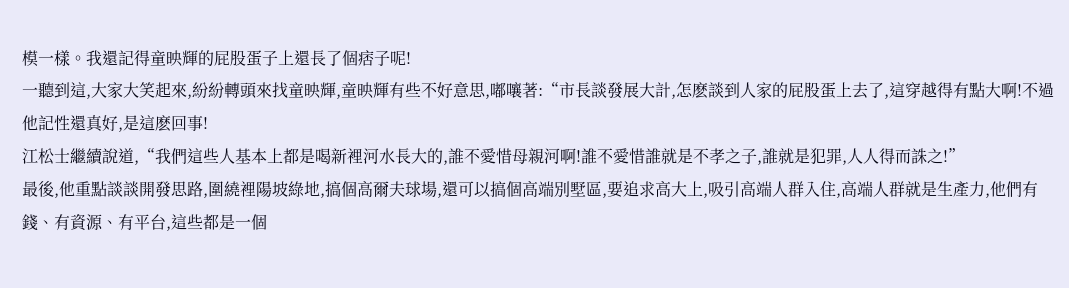模一樣。我還記得童映輝的屁股蛋子上還長了個痞子呢!
一聽到這,大家大笑起來,紛紛轉頭來找童映輝,童映輝有些不好意思,嘟嚷著:“市長談發展大計,怎麽談到人家的屁股蛋上去了,這穿越得有點大啊!不過他記性還真好,是這麽回事!
江松士繼續說道,“我們這些人基本上都是喝新裡河水長大的,誰不愛惜母親河啊!誰不愛惜誰就是不孝之子,誰就是犯罪,人人得而誅之!”
最後,他重點談談開發思路,圍繞裡陽坡綠地,搞個高爾夫球場,還可以搞個高端別墅區,要追求高大上,吸引高端人群入住,高端人群就是生產力,他們有錢、有資源、有平台,這些都是一個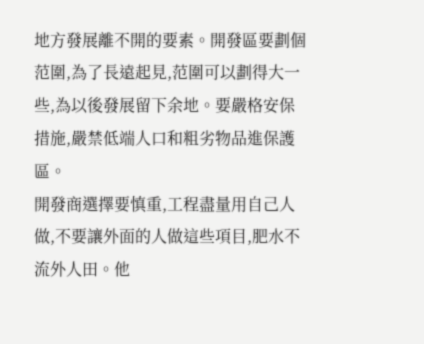地方發展離不開的要素。開發區要劃個范圍,為了長遠起見,范圍可以劃得大一些,為以後發展留下余地。要嚴格安保措施,嚴禁低端人口和粗劣物品進保護區。
開發商選擇要慎重,工程盡量用自己人做,不要讓外面的人做這些項目,肥水不流外人田。他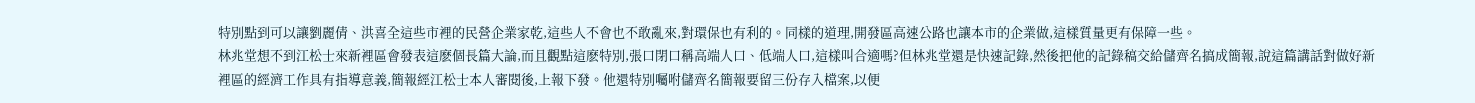特別點到可以讓劉麗倩、洪喜全這些市裡的民營企業家乾,這些人不會也不敢亂來,對環保也有利的。同樣的道理,開發區高速公路也讓本市的企業做,這樣質量更有保障一些。
林兆堂想不到江松士來新裡區會發表這麽個長篇大論,而且觀點這麽特別,張口閉口稱高端人口、低端人口,這樣叫合適嗎?但林兆堂還是快速記錄,然後把他的記錄稿交給儲齊名搞成簡報,說這篇講話對做好新裡區的經濟工作具有指導意義,簡報經江松士本人審閱後,上報下發。他還特別囑咐儲齊名簡報要留三份存入檔案,以便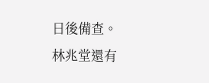日後備查。
林兆堂還有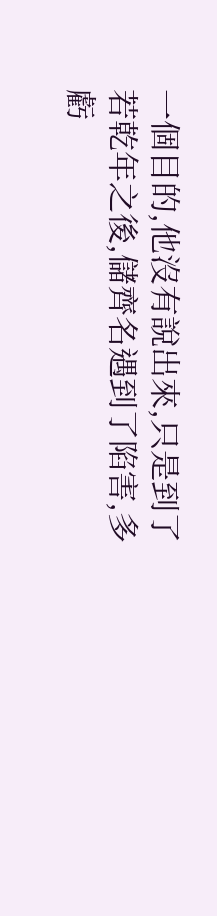一個目的,他沒有說出來,只是到了若乾年之後,儲齊名遇到了陷害,多虧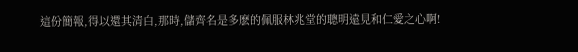這份簡報,得以還其清白,那時,儲齊名是多麽的佩服林兆堂的聰明遠見和仁愛之心啊!